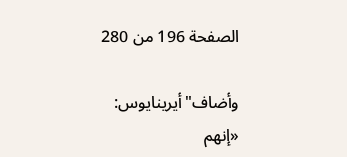الصفحة 196 من 280

وأضاف"أيرينايوس: «إنهم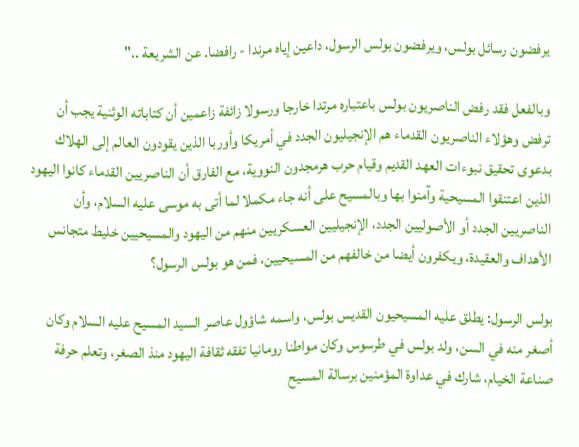يرفضون رسائل بولس، ويرفضون بولس الرسول، داعين إياه مرندا - رافضا. عن الشريعة .."

وبالفعل فقد رفض الناصريون بولس باعتباره مرتدا خارجا ورسولا زائفة زاعمين أن كتاباته الوثنية يجب أن ترفض وهؤلاء الناصريون القدماء هم الإنجيليون الجدد في أمريكا وأوربا الذين يقودون العالم إلى الهلاك بدعوى تحقيق نبوءات العهد القديم وقيام حرب هرمجدون النووية، مع الفارق أن الناصريين القدماء كانوا اليهود الذين اعتنقوا المسيحية وآمنوا بها وبالمسيح على أنه جاء مكملا لما أتى به موسى عليه السلام، وأن الناصريين الجدد أو الأصوليين الجدد، الإنجيليين العسكريين منهم من اليهود والمسيحيين خليط متجانس الأهداف والعقيدة، ويكفرون أيضا من خالفهم من المسيحيين، فمن هو بولس الرسول؟

بولس الرسول: يطلق عليه المسيحيون القديس بولس، واسمه شاؤول عاصر السيد المسيح عليه السلام وكان أصغر منه في السن، ولد بولس في طرسوس وكان مواطنا رومانيا تفقه ثقافة اليهود منذ الصغر، وتعلم حرفة صناعة الخيام، شارك في عداوة المؤمنين برسالة المسيح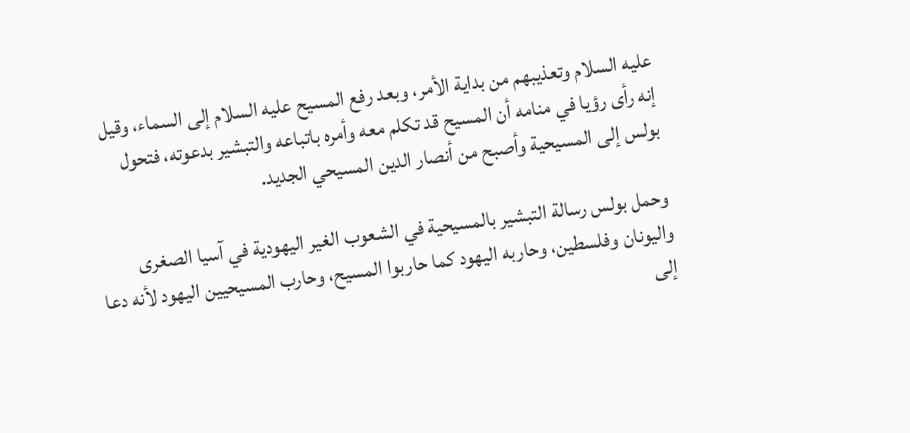عليه السلام وتعذيبهم من بداية الأمر، وبعد رفع المسيح عليه السلام إلى السماء، وقيل إنه رأى رؤيا في منامه أن المسيح قد تكلم معه وأمره باتباعه والتبشير بدعوته، فتحول بولس إلى المسيحية وأصبح من أنصار الدين المسيحي الجديد.

وحمل بولس رسالة التبشير بالمسيحية في الشعوب الغير اليهودية في آسيا الصغرى واليونان وفلسطين، وحاربه اليهود كما حاربوا المسيح، وحارب المسيحيين اليهود لأنه دعا إلى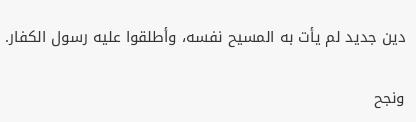دين جديد لم يأت به المسيح نفسه، وأطلقوا عليه رسول الكفار.

ونجح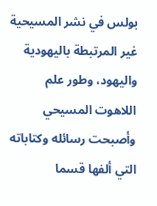بولس في نشر المسيحية غير المرتبطة باليهودية واليهود، وطور علم اللاهوت المسيحي وأصبحت رسائله وكتاباته التي ألفها قسما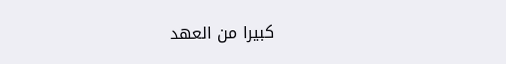كبيرا من العهد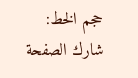حجم الخط:
شارك الصفحة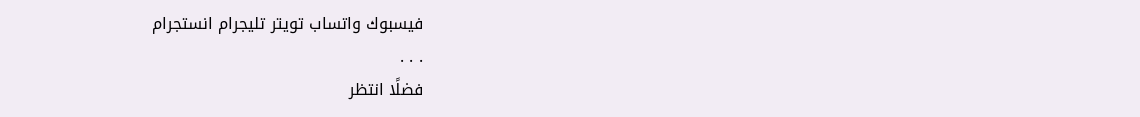فيسبوك واتساب تويتر تليجرام انستجرام
. . .
فضلًا انتظر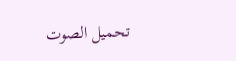تحميل الصوت